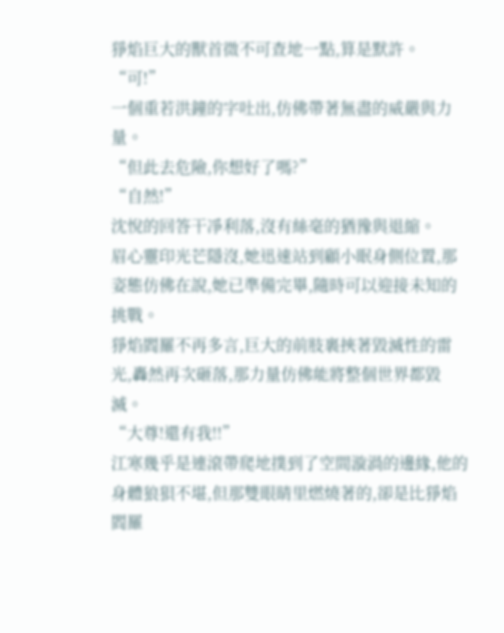猙焰巨大的獸首微不可查地一點,算是默許。
“可!”
一個重若洪鐘的字吐出,仿佛帶著無盡的威嚴與力量。
“但此去危險,你想好了嗎?”
“自然!”
沈悅的回答干凈利落,沒有絲毫的猶豫與退縮。
眉心靈印光芒隱沒,她迅速站到顧小眠身側位置,那姿態仿佛在說,她已準備完畢,隨時可以迎接未知的挑戰。
猙焰閻羅不再多言,巨大的前肢裹挾著毀滅性的雷光,轟然再次砸落,那力量仿佛能將整個世界都毀滅。
“大尊!還有我!!”
江寒幾乎是連滾帶爬地撲到了空間漩渦的邊緣,他的身體狼狽不堪,但那雙眼睛里燃燒著的,卻是比猙焰閻羅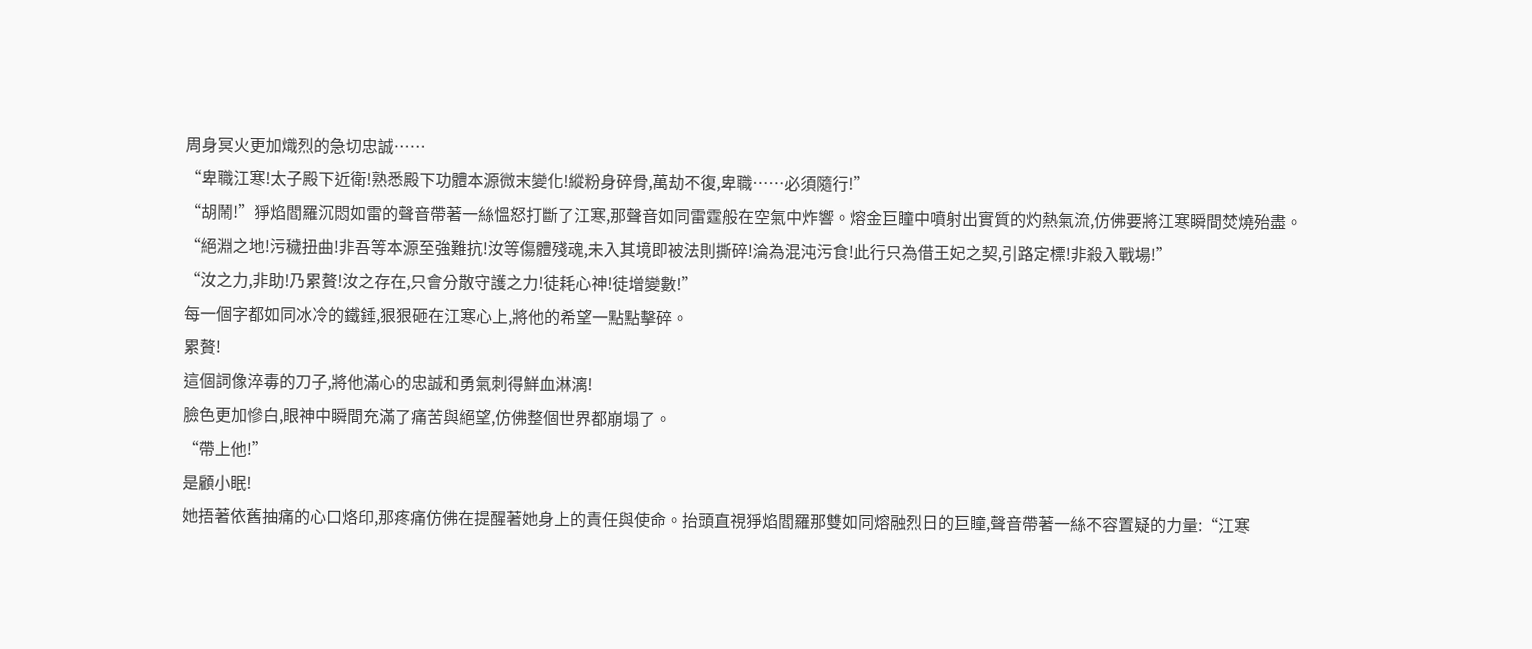周身冥火更加熾烈的急切忠誠……
“卑職江寒!太子殿下近衛!熟悉殿下功體本源微末變化!縱粉身碎骨,萬劫不復,卑職……必須隨行!”
“胡鬧!”猙焰閻羅沉悶如雷的聲音帶著一絲慍怒打斷了江寒,那聲音如同雷霆般在空氣中炸響。熔金巨瞳中噴射出實質的灼熱氣流,仿佛要將江寒瞬間焚燒殆盡。
“絕淵之地!污穢扭曲!非吾等本源至強難抗!汝等傷體殘魂,未入其境即被法則撕碎!淪為混沌污食!此行只為借王妃之契,引路定標!非殺入戰場!”
“汝之力,非助!乃累贅!汝之存在,只會分散守護之力!徒耗心神!徒增變數!”
每一個字都如同冰冷的鐵錘,狠狠砸在江寒心上,將他的希望一點點擊碎。
累贅!
這個詞像淬毒的刀子,將他滿心的忠誠和勇氣刺得鮮血淋漓!
臉色更加慘白,眼神中瞬間充滿了痛苦與絕望,仿佛整個世界都崩塌了。
“帶上他!”
是顧小眠!
她捂著依舊抽痛的心口烙印,那疼痛仿佛在提醒著她身上的責任與使命。抬頭直視猙焰閻羅那雙如同熔融烈日的巨瞳,聲音帶著一絲不容置疑的力量:“江寒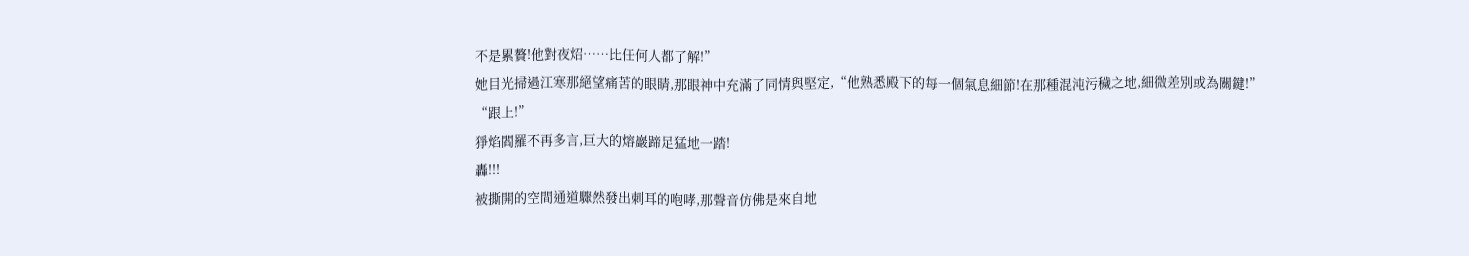不是累贅!他對夜炤……比任何人都了解!”
她目光掃過江寒那絕望痛苦的眼睛,那眼神中充滿了同情與堅定,“他熟悉殿下的每一個氣息細節!在那種混沌污穢之地,細微差別或為關鍵!”
“跟上!”
猙焰閻羅不再多言,巨大的熔巖蹄足猛地一踏!
轟!!!
被撕開的空間通道驟然發出刺耳的咆哮,那聲音仿佛是來自地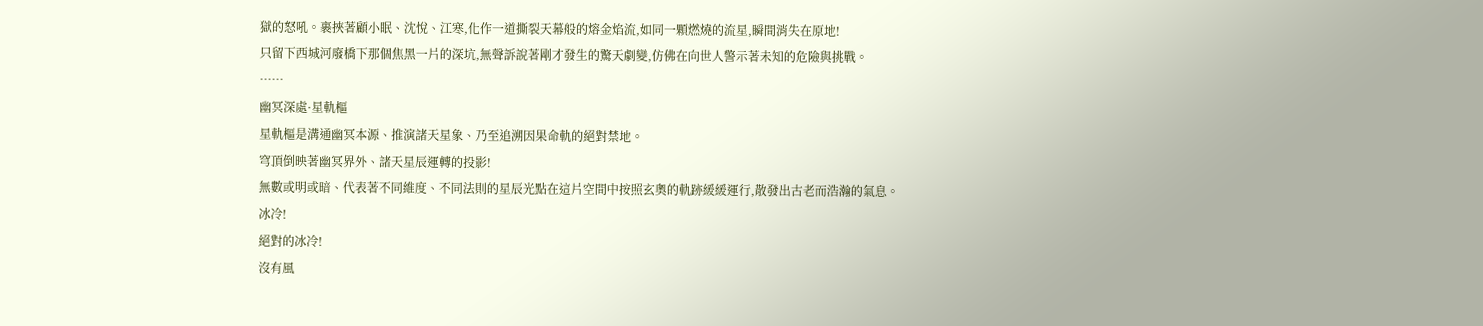獄的怒吼。裹挾著顧小眠、沈悅、江寒,化作一道撕裂天幕般的熔金焰流,如同一顆燃燒的流星,瞬間消失在原地!
只留下西城河廢橋下那個焦黑一片的深坑,無聲訴說著剛才發生的驚天劇變,仿佛在向世人警示著未知的危險與挑戰。
……
幽冥深處·星軌樞
星軌樞是溝通幽冥本源、推演諸天星象、乃至追溯因果命軌的絕對禁地。
穹頂倒映著幽冥界外、諸天星辰運轉的投影!
無數或明或暗、代表著不同維度、不同法則的星辰光點在這片空間中按照玄奧的軌跡緩緩運行,散發出古老而浩瀚的氣息。
冰冷!
絕對的冰冷!
沒有風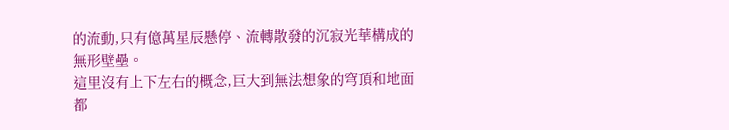的流動,只有億萬星辰懸停、流轉散發的沉寂光華構成的無形壁壘。
這里沒有上下左右的概念,巨大到無法想象的穹頂和地面都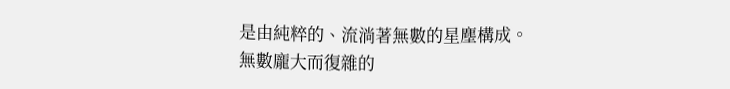是由純粹的、流淌著無數的星塵構成。
無數龐大而復雜的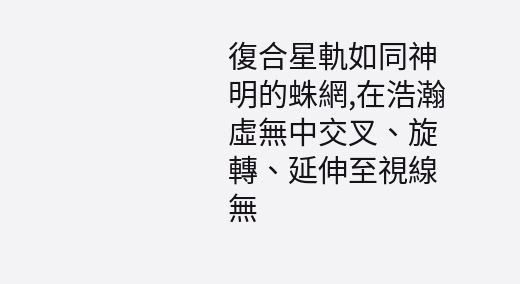復合星軌如同神明的蛛網,在浩瀚虛無中交叉、旋轉、延伸至視線無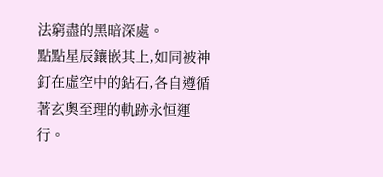法窮盡的黑暗深處。
點點星辰鑲嵌其上,如同被神釘在虛空中的鉆石,各自遵循著玄奧至理的軌跡永恒運行。